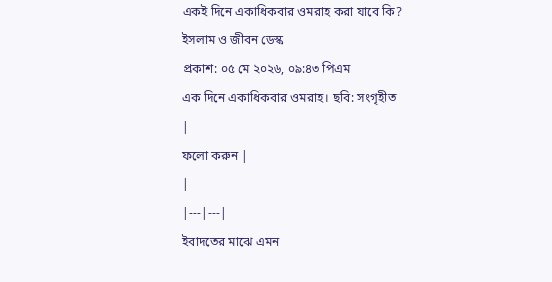একই দিনে একাধিকবার ওমরাহ করা যাবে কি?
ইসলাম ও জীবন ডেস্ক
প্রকাশ: ০৫ মে ২০২৬, ০৯:৪৩ পিএম
এক দিনে একাধিকবার ওমরাহ। ছবি: সংগৃহীত
|
ফলো করুন |
|
|---|---|
ইবাদতের মাঝে এমন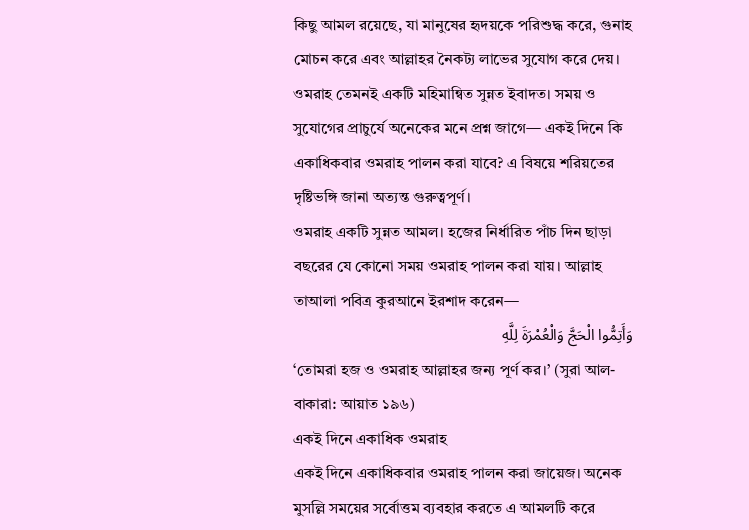কিছু আমল রয়েছে, যা মানুষের হৃদয়কে পরিশুদ্ধ করে, গুনাহ মোচন করে এবং আল্লাহর নৈকট্য লাভের সুযোগ করে দেয়। ওমরাহ তেমনই একটি মহিমান্বিত সুন্নত ইবাদত। সময় ও সুযোগের প্রাচুর্যে অনেকের মনে প্রশ্ন জাগে— একই দিনে কি একাধিকবার ওমরাহ পালন করা যাবে? এ বিষয়ে শরিয়তের দৃষ্টিভঙ্গি জানা অত্যন্ত গুরুত্বপূর্ণ।
ওমরাহ একটি সুন্নত আমল। হজের নির্ধারিত পাঁচ দিন ছাড়া বছরের যে কোনো সময় ওমরাহ পালন করা যায়। আল্লাহ তাআলা পবিত্র কুরআনে ইরশাদ করেন—
وَأَتِمُّوا الْحَجَّ وَالْعُمْرَةَ لِلَّهِ
‘তোমরা হজ ও ওমরাহ আল্লাহর জন্য পূর্ণ কর।’ (সুরা আল-বাকারা: আয়াত ১৯৬)
একই দিনে একাধিক ওমরাহ
একই দিনে একাধিকবার ওমরাহ পালন করা জায়েজ। অনেক মুসল্লি সময়ের সর্বোত্তম ব্যবহার করতে এ আমলটি করে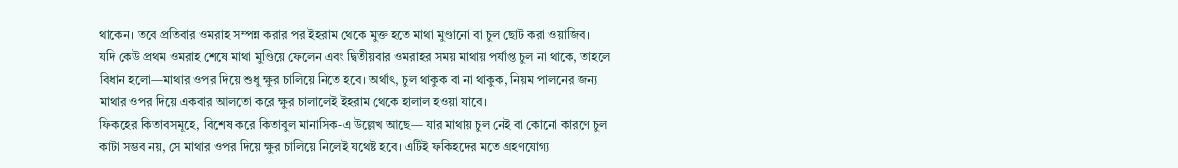থাকেন। তবে প্রতিবার ওমরাহ সম্পন্ন করার পর ইহরাম থেকে মুক্ত হতে মাথা মুণ্ডানো বা চুল ছোট করা ওয়াজিব।
যদি কেউ প্রথম ওমরাহ শেষে মাথা মুণ্ডিয়ে ফেলেন এবং দ্বিতীয়বার ওমরাহর সময় মাথায় পর্যাপ্ত চুল না থাকে, তাহলে বিধান হলো—মাথার ওপর দিয়ে শুধু ক্ষুর চালিয়ে নিতে হবে। অর্থাৎ, চুল থাকুক বা না থাকুক, নিয়ম পালনের জন্য মাথার ওপর দিয়ে একবার আলতো করে ক্ষুর চালালেই ইহরাম থেকে হালাল হওয়া যাবে।
ফিকহের কিতাবসমূহে, বিশেষ করে কিতাবুল মানাসিক-এ উল্লেখ আছে— যার মাথায় চুল নেই বা কোনো কারণে চুল কাটা সম্ভব নয়, সে মাথার ওপর দিয়ে ক্ষুর চালিয়ে নিলেই যথেষ্ট হবে। এটিই ফকিহদের মতে গ্রহণযোগ্য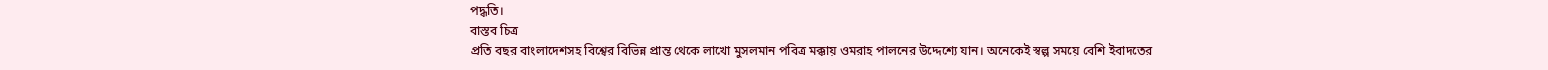পদ্ধতি।
বাস্তব চিত্র
প্রতি বছর বাংলাদেশসহ বিশ্বের বিভিন্ন প্রান্ত থেকে লাখো মুসলমান পবিত্র মক্কায় ওমরাহ পালনের উদ্দেশ্যে যান। অনেকেই স্বল্প সময়ে বেশি ইবাদতের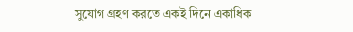সুযোগ গ্রহণ করতে একই দিনে একাধিক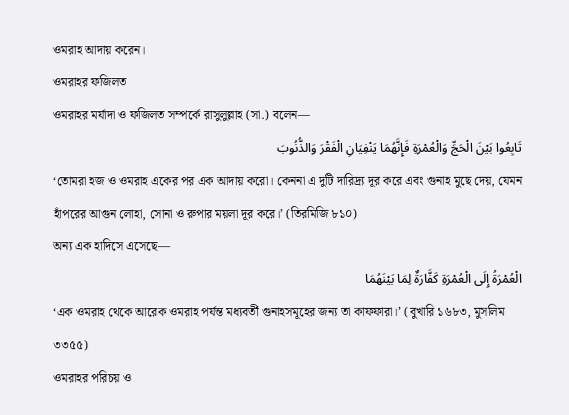ওমরাহ আদায় করেন।
ওমরাহর ফজিলত
ওমরাহর মর্যাদা ও ফজিলত সম্পর্কে রাসুলুল্লাহ (সা.) বলেন—
تَابِعُوا بَيْنَ الْحَجِّ وَالْعُمْرَةِ فَإِنَّهُمَا يَنْفِيَانِ الْفَقْرَ وَالذُّنُوبَ
‘তোমরা হজ ও ওমরাহ একের পর এক আদায় করো। কেননা এ দুটি দারিদ্র্য দূর করে এবং গুনাহ মুছে দেয়, যেমন হাঁপরের আগুন লোহা, সোনা ও রুপার ময়লা দূর করে।’ (তিরমিজি ৮১০)
অন্য এক হাদিসে এসেছে—
الْعُمْرَةُ إِلَى الْعُمْرَةِ كَفَّارَةٌ لِمَا بَيْنَهُمَا
‘এক ওমরাহ থেকে আরেক ওমরাহ পর্যন্ত মধ্যবর্তী গুনাহসমূহের জন্য তা কাফফারা।’ (বুখারি ১৬৮৩, মুসলিম ৩৩৫৫)
ওমরাহর পরিচয় ও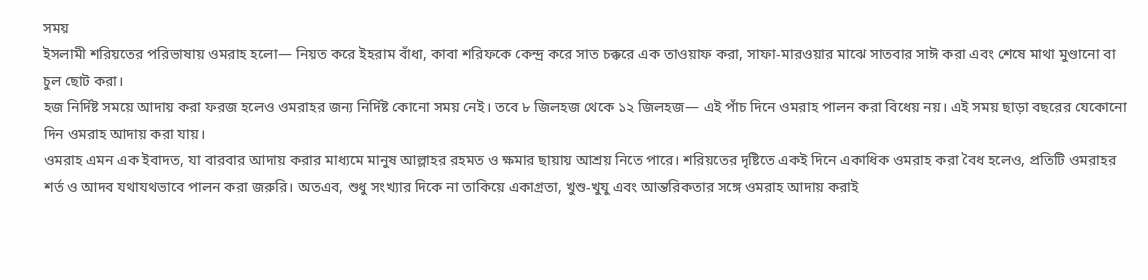সময়
ইসলামী শরিয়তের পরিভাষায় ওমরাহ হলো— নিয়ত করে ইহরাম বাঁধা, কাবা শরিফকে কেন্দ্র করে সাত চক্করে এক তাওয়াফ করা, সাফা-মারওয়ার মাঝে সাতবার সাঈ করা এবং শেষে মাথা মুণ্ডানো বা চুল ছোট করা।
হজ নির্দিষ্ট সময়ে আদায় করা ফরজ হলেও ওমরাহর জন্য নির্দিষ্ট কোনো সময় নেই। তবে ৮ জিলহজ থেকে ১২ জিলহজ— এই পাঁচ দিনে ওমরাহ পালন করা বিধেয় নয়। এই সময় ছাড়া বছরের যেকোনো দিন ওমরাহ আদায় করা যায়।
ওমরাহ এমন এক ইবাদত, যা বারবার আদায় করার মাধ্যমে মানুষ আল্লাহর রহমত ও ক্ষমার ছায়ায় আশ্রয় নিতে পারে। শরিয়তের দৃষ্টিতে একই দিনে একাধিক ওমরাহ করা বৈধ হলেও, প্রতিটি ওমরাহর শর্ত ও আদব যথাযথভাবে পালন করা জরুরি। অতএব, শুধু সংখ্যার দিকে না তাকিয়ে একাগ্রতা, খুশু-খুযু এবং আন্তরিকতার সঙ্গে ওমরাহ আদায় করাই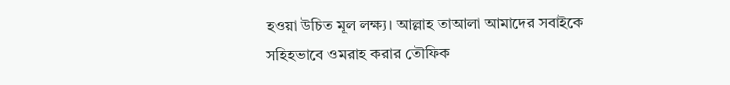হওয়া উচিত মূল লক্ষ্য। আল্লাহ তাআলা আমাদের সবাইকে সহিহভাবে ওমরাহ করার তৌফিক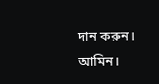দান করুন। আমিন।